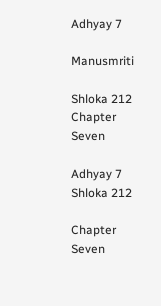Adhyay 7

Manusmriti

Shloka 212 Chapter Seven

Adhyay 7
Shloka 212

Chapter Seven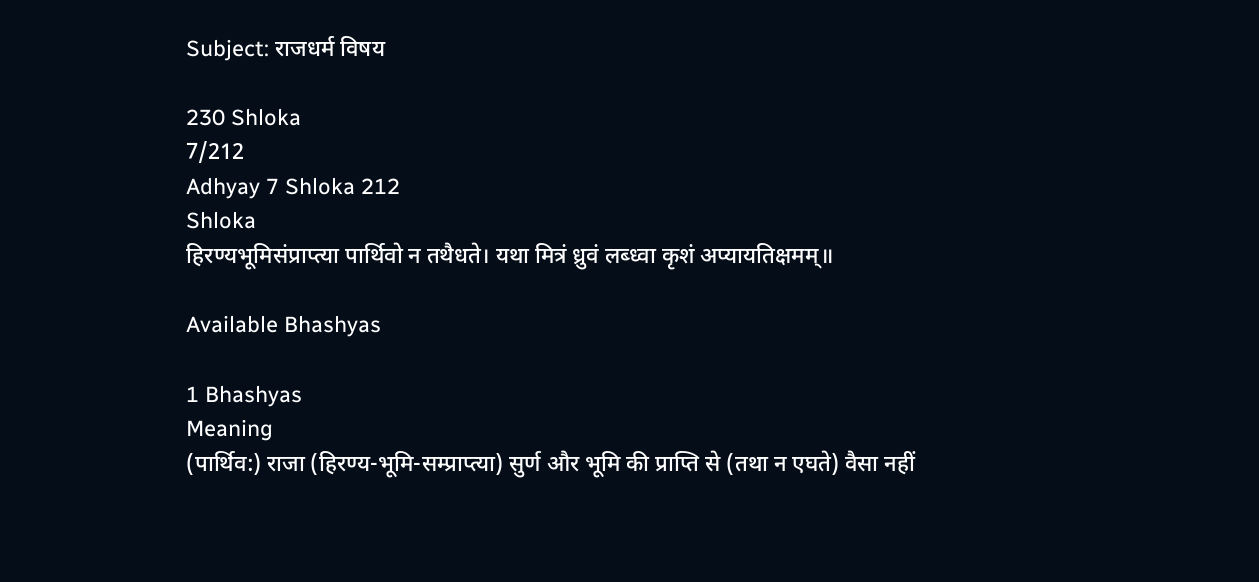Subject: राजधर्म विषय

230 Shloka
7/212
Adhyay 7 Shloka 212
Shloka
हिरण्यभूमिसंप्राप्त्या पार्थिवो न तथैधते। यथा मित्रं ध्रुवं लब्ध्वा कृशं अप्यायतिक्षमम्॥

Available Bhashyas

1 Bhashyas
Meaning
(पार्थिव:) राजा (हिरण्य-भूमि-सम्प्राप्त्या) सुर्ण और भूमि की प्राप्ति से (तथा न एघते) वैसा नहीं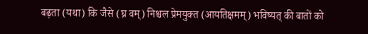बढ़ता (यथा) कि जैसे (घ्र वम्) निश्चल प्रेमयुक्त (आयतिक्षमम्) भविष्यत् की बातों को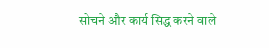सोचने और कार्य सिद्ध करने वाले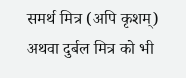समर्थ मित्र (अपि कृशम्) अथवा दुर्बल मित्र को भी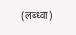(लब्ध्वा)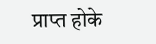प्राप्त होके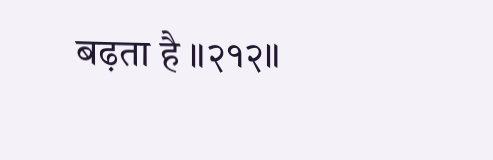बढ़ता है ॥२१२॥